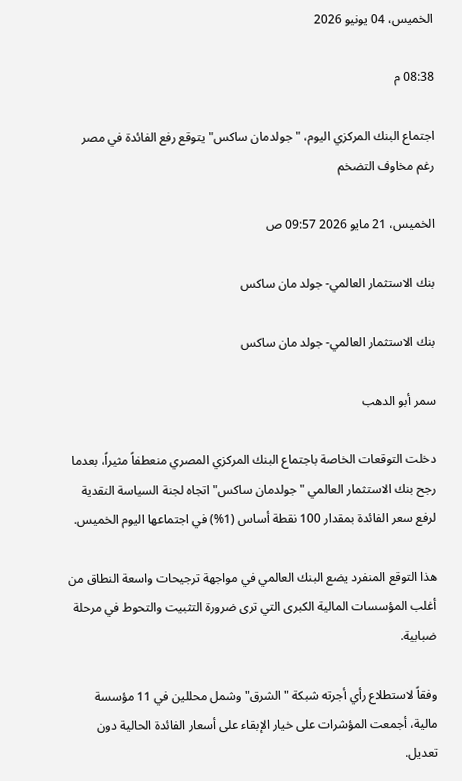الخميس، 04 يونيو 2026

08:38 م

اجتماع البنك المركزي اليوم، "جولدمان ساكس" يتوقع رفع الفائدة في مصر رغم مخاوف التضخم

الخميس، 21 مايو 2026 09:57 ص

بنك الاستثمار العالمي- جولد مان ساكس

بنك الاستثمار العالمي- جولد مان ساكس

سمر أبو الدهب

دخلت التوقعات الخاصة باجتماع البنك المركزي المصري منعطفاً مثيراً، بعدما رجح بنك الاستثمار العالمي "جولدمان ساكس" اتجاه لجنة السياسة النقدية لرفع سعر الفائدة بمقدار 100 نقطة أساس (1%) في اجتماعها اليوم الخميس.

هذا التوقع المنفرد يضع البنك العالمي في مواجهة ترجيحات واسعة النطاق من أغلب المؤسسات المالية الكبرى التي ترى ضرورة التثبيت والتحوط في مرحلة ضبابية.

وفقاً لاستطلاع رأي أجرته شبكة "الشرق" وشمل محللين في 11 مؤسسة مالية، أجمعت المؤشرات على خيار الإبقاء على أسعار الفائدة الحالية دون تعديل.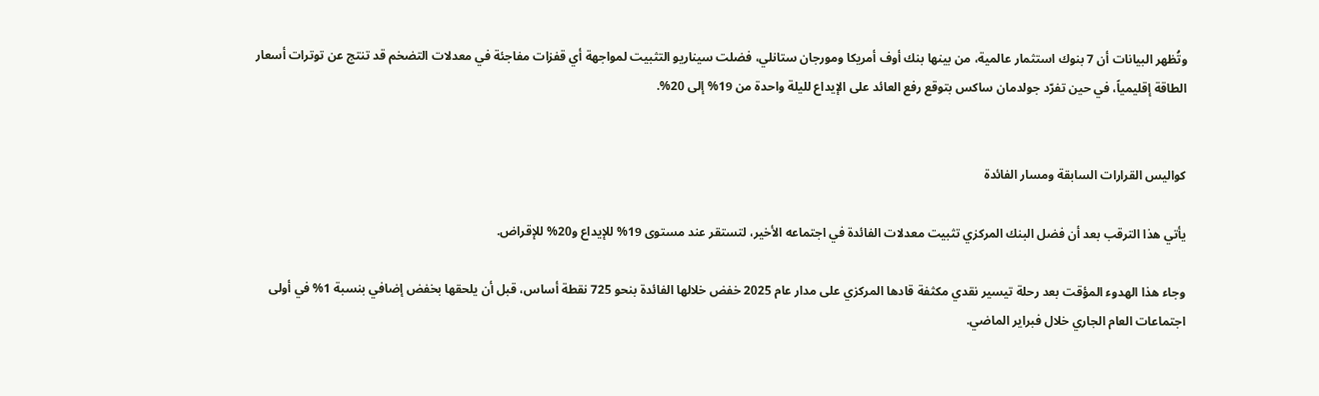وتُظهر البيانات أن 7 بنوك استثمار عالمية، من بينها بنك أوف أمريكا ومورجان ستانلي، فضلت سيناريو التثبيت لمواجهة أي قفزات مفاجئة في معدلات التضخم قد تنتج عن توترات أسعار الطاقة إقليمياً، في حين تفرّد جولدمان ساكس بتوقع رفع العائد على الإيداع لليلة واحدة من 19% إلى 20%.


كواليس القرارات السابقة ومسار الفائدة

يأتي هذا الترقب بعد أن فضل البنك المركزي تثبيت معدلات الفائدة في اجتماعه الأخير، لتستقر عند مستوى 19% للإيداع و20% للإقراض.

وجاء هذا الهدوء المؤقت بعد رحلة تيسير نقدي مكثفة قادها المركزي على مدار عام 2025 خفض خلالها الفائدة بنحو 725 نقطة أساس، قبل أن يلحقها بخفض إضافي بنسبة 1% في أولى اجتماعات العام الجاري خلال فبراير الماضي.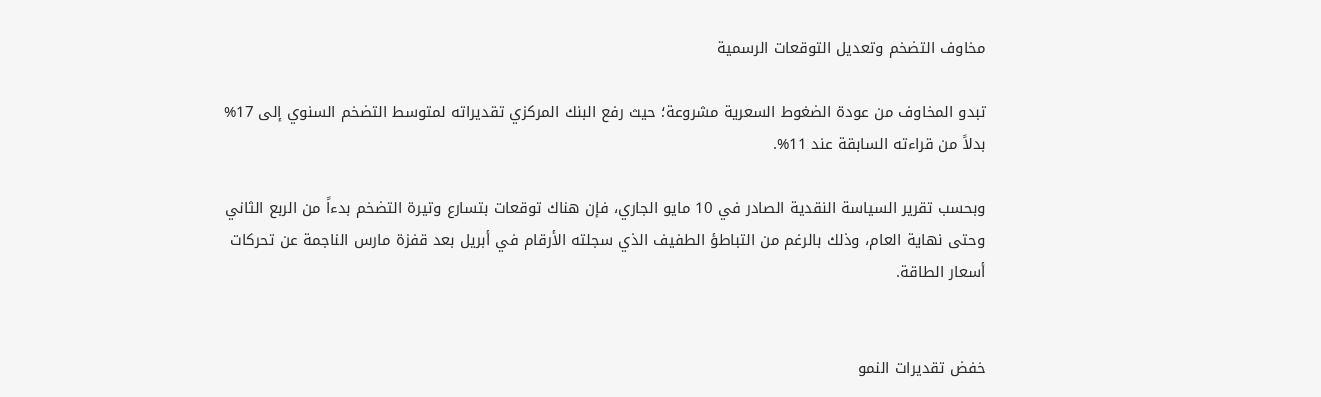مخاوف التضخم وتعديل التوقعات الرسمية

تبدو المخاوف من عودة الضغوط السعرية مشروعة؛ حيث رفع البنك المركزي تقديراته لمتوسط التضخم السنوي إلى 17% بدلاً من قراءته السابقة عند 11%.

وبحسب تقرير السياسة النقدية الصادر في 10 مايو الجاري، فإن هناك توقعات بتسارع وتيرة التضخم بدءاً من الربع الثاني وحتى نهاية العام، وذلك بالرغم من التباطؤ الطفيف الذي سجلته الأرقام في أبريل بعد قفزة مارس الناجمة عن تحركات أسعار الطاقة.


خفض تقديرات النمو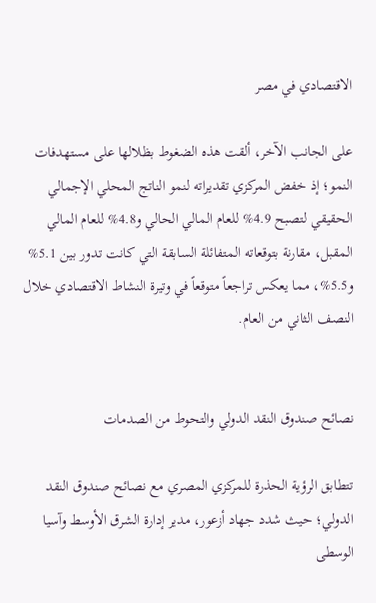الاقتصادي في مصر

على الجانب الآخر، ألقت هذه الضغوط بظلالها على مستهدفات النمو؛ إذ خفض المركزي تقديراته لنمو الناتج المحلي الإجمالي الحقيقي لتصبح 4.9% للعام المالي الحالي و4.8% للعام المالي المقبل، مقارنة بتوقعاته المتفائلة السابقة التي كانت تدور بين 5.1% و5.5%، مما يعكس تراجعاً متوقعاً في وتيرة النشاط الاقتصادي خلال النصف الثاني من العام.


نصائح صندوق النقد الدولي والتحوط من الصدمات

تتطابق الرؤية الحذرة للمركزي المصري مع نصائح صندوق النقد الدولي؛ حيث شدد جهاد أزعور، مدير إدارة الشرق الأوسط وآسيا الوسطى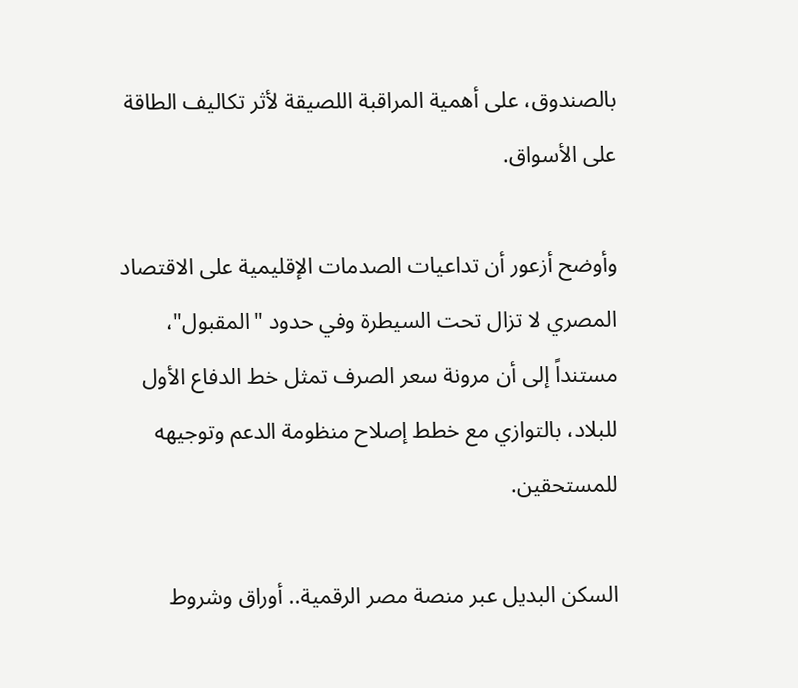بالصندوق، على أهمية المراقبة اللصيقة لأثر تكاليف الطاقة على الأسواق.

وأوضح أزعور أن تداعيات الصدمات الإقليمية على الاقتصاد المصري لا تزال تحت السيطرة وفي حدود "المقبول"، مستنداً إلى أن مرونة سعر الصرف تمثل خط الدفاع الأول للبلاد، بالتوازي مع خطط إصلاح منظومة الدعم وتوجيهه للمستحقين.

السكن البديل عبر منصة مصر الرقمية.. أوراق وشروط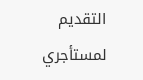التقديم لمستأجري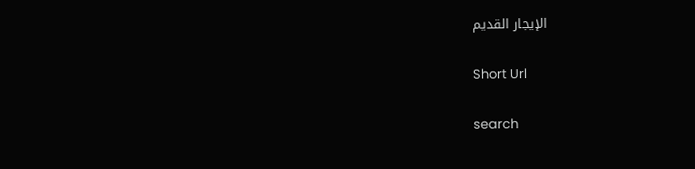الإيجار القديم

Short Url

search